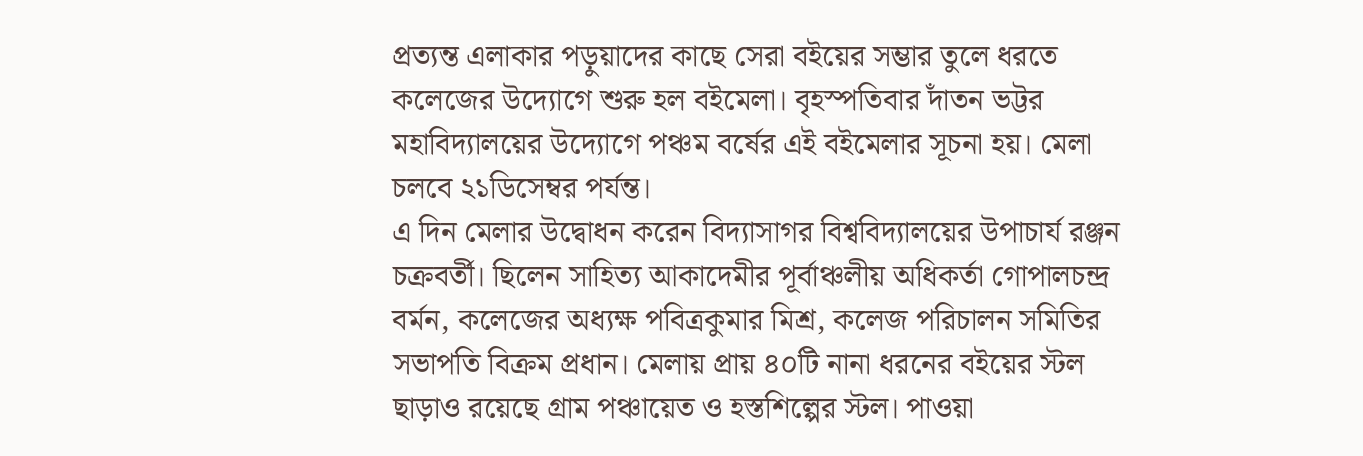প্রত্যন্ত এলাকার পড়ুয়াদের কাছে সেরা বইয়ের সম্ভার তুলে ধরতে কলেজের উদ্যোগে শুরু হল বইমেলা। বৃহস্পতিবার দাঁতন ভট্টর মহাবিদ্যালয়ের উদ্যোগে পঞ্চম বর্ষের এই বইমেলার সূচনা হয়। মেলা চলবে ২১ডিসেম্বর পর্যন্ত।
এ দিন মেলার উদ্বোধন করেন বিদ্যাসাগর বিশ্ববিদ্যালয়ের উপাচার্য রঞ্জন চক্রবর্তী। ছিলেন সাহিত্য আকাদেমীর পূর্বাঞ্চলীয় অধিকর্তা গোপালচন্দ্র বর্মন, কলেজের অধ্যক্ষ পবিত্রকুমার মিশ্র, কলেজ পরিচালন সমিতির সভাপতি বিক্রম প্রধান। মেলায় প্রায় ৪০টি নানা ধরনের বইয়ের স্টল ছাড়াও রয়েছে গ্রাম পঞ্চায়েত ও হস্তশিল্পের স্টল। পাওয়া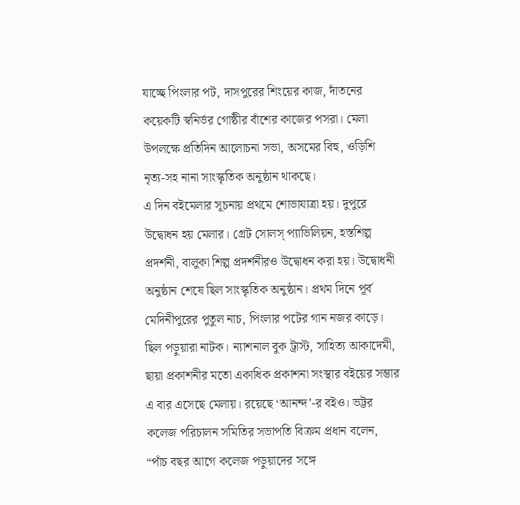যাচ্ছে পিংলার পট, দাসপুরের শিংয়ের কাজ, দাঁতনের কয়েকটি স্বনির্ভর গোষ্ঠীর বাঁশের কাজের পসরা। মেলা উপলক্ষে প্রতিদিন আলোচনা সভা, অসমের বিহু, ওড়িশি নৃত্য-সহ নানা সাংস্কৃতিক অনুষ্ঠান থাকছে।
এ দিন বইমেলার সূচনায় প্রথমে শোভাযাত্রা হয়। দুপুরে উদ্বোধন হয় মেলার। গ্রেট সোলস্ প্যাভিলিয়ন, হস্তশিল্প প্রদর্শনী, বালুকা শিল্প প্রদর্শনীরও উদ্বোধন করা হয়। উদ্বোধনী অনুষ্ঠান শেষে ছিল সাংস্কৃতিক অনুষ্ঠান। প্রথম দিনে পূর্ব মেদিনীপুরের পুতুল নাচ, পিংলার পটের গান নজর কাড়ে। ছিল পড়ুয়ারা নাটক। ন্যাশনাল বুক ট্রাস্ট, সাহিত্য আকাদেমী, ছায়া প্রকাশনীর মতো একাধিক প্রকাশনা সংস্থার বইয়ের সম্ভার এ বার এসেছে মেলায়। রয়েছে ‘আনন্দ’-র বইও। ভট্টর কলেজ পরিচালন সমিতির সভাপতি বিক্রম প্রধান বলেন, “পাঁচ বছর আগে কলেজ পড়ুয়াদের সঙ্গে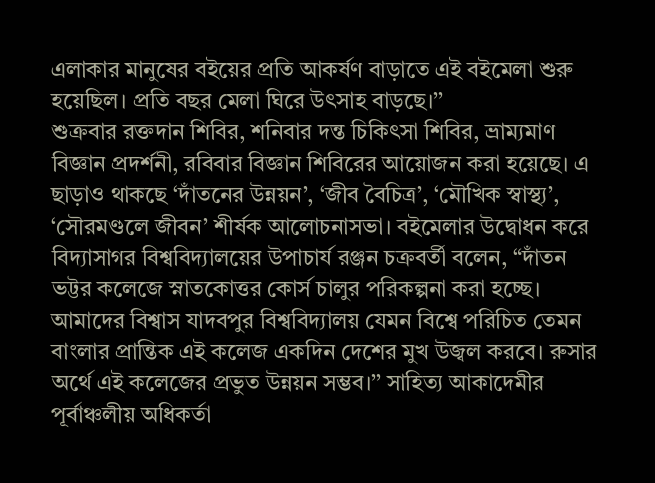এলাকার মানুষের বইয়ের প্রতি আকর্ষণ বাড়াতে এই বইমেলা শুরু হয়েছিল। প্রতি বছর মেলা ঘিরে উৎসাহ বাড়ছে।’’
শুক্রবার রক্তদান শিবির, শনিবার দন্ত চিকিৎসা শিবির, ভ্রাম্যমাণ বিজ্ঞান প্রদর্শনী, রবিবার বিজ্ঞান শিবিরের আয়োজন করা হয়েছে। এ ছাড়াও থাকছে ‘দাঁতনের উন্নয়ন’, ‘জীব বৈচিত্র’, ‘মৌখিক স্বাস্থ্য’, ‘সৌরমণ্ডলে জীবন’ শীর্ষক আলোচনাসভা। বইমেলার উদ্বোধন করে বিদ্যাসাগর বিশ্ববিদ্যালয়ের উপাচার্য রঞ্জন চক্রবর্তী বলেন, “দাঁতন ভট্টর কলেজে স্নাতকোত্তর কোর্স চালুর পরিকল্পনা করা হচ্ছে। আমাদের বিশ্বাস যাদবপুর বিশ্ববিদ্যালয় যেমন বিশ্বে পরিচিত তেমন বাংলার প্রান্তিক এই কলেজ একদিন দেশের মুখ উজ্বল করবে। রুসার অর্থে এই কলেজের প্রভুত উন্নয়ন সম্ভব।’’ সাহিত্য আকাদেমীর পূর্বাঞ্চলীয় অধিকর্তা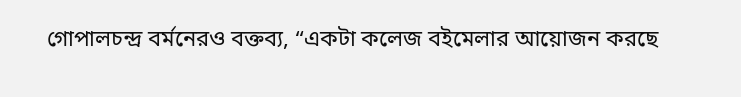গোপালচন্দ্র বর্মনেরও বক্তব্য, “একটা কলেজ বইমেলার আয়োজন করছে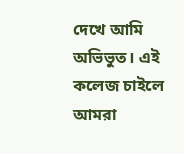দেখে আমি অভিভুত। এই কলেজ চাইলে আমরা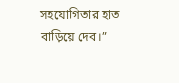সহযোগিতার হাত বাড়িয়ে দেব।”